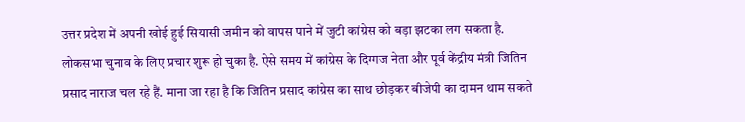उत्तर प्रदेश में अपनी खोई हुई सियासी जमीन को वापस पाने में जुटी कांग्रेस को बड़ा झटका लग सकता है. लोकसभा चुनाव के लिए प्रचार शुरू हो चुका है. ऐसे समय में कांग्रेस के दिग्गज नेता और पूर्व केंद्रीय मंत्री जितिन प्रसाद नाराज चल रहे हैं. माना जा रहा है कि जितिन प्रसाद कांग्रेस का साथ छोड़कर बीजेपी का दामन थाम सकते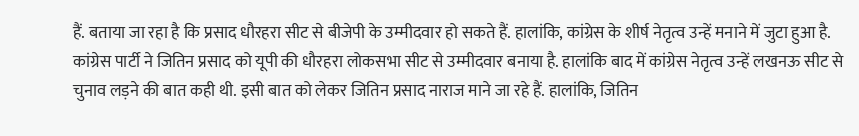हैं. बताया जा रहा है कि प्रसाद धौरहरा सीट से बीजेपी के उम्मीदवार हो सकते हैं. हालांकि, कांग्रेस के शीर्ष नेतृत्व उन्हें मनाने में जुटा हुआ है.
कांग्रेस पार्टी ने जितिन प्रसाद को यूपी की धौरहरा लोकसभा सीट से उम्मीदवार बनाया है. हालांकि बाद में कांग्रेस नेतृत्व उन्हें लखनऊ सीट से चुनाव लड़ने की बात कही थी. इसी बात को लेकर जितिन प्रसाद नाराज माने जा रहे हैं. हालांकि, जितिन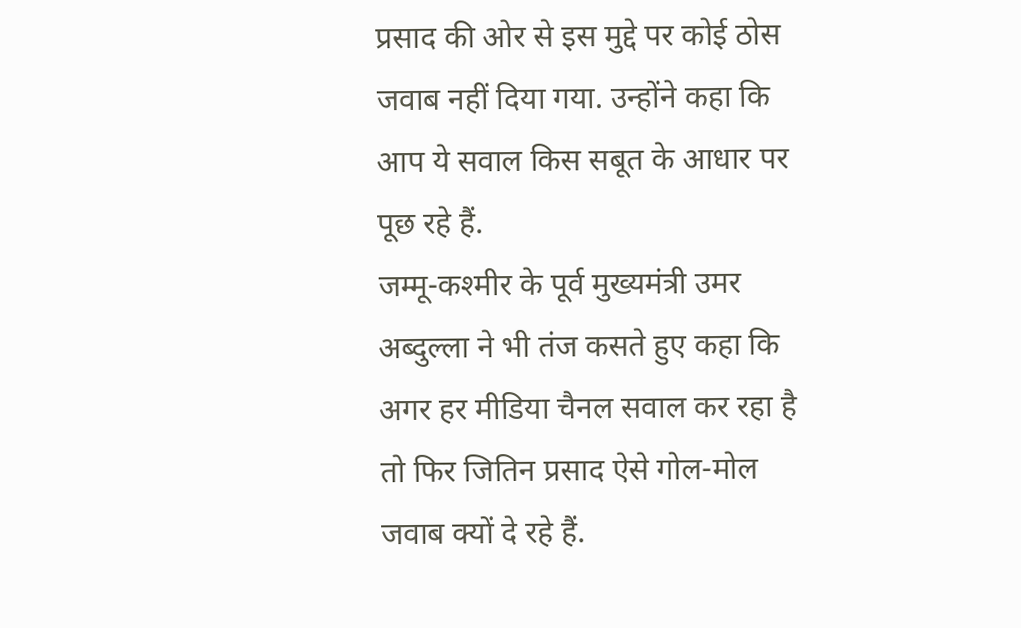प्रसाद की ओर से इस मुद्दे पर कोई ठोस जवाब नहीं दिया गया. उन्होंने कहा कि आप ये सवाल किस सबूत के आधार पर पूछ रहे हैं.
जम्मू-कश्मीर के पूर्व मुख्यमंत्री उमर अब्दुल्ला ने भी तंज कसते हुए कहा कि अगर हर मीडिया चैनल सवाल कर रहा है तो फिर जितिन प्रसाद ऐसे गोल-मोल जवाब क्यों दे रहे हैं.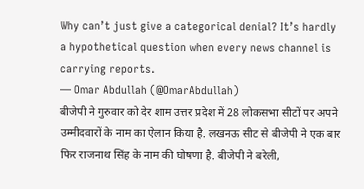Why can’t just give a categorical denial? It’s hardly a hypothetical question when every news channel is carrying reports.
— Omar Abdullah (@OmarAbdullah)
बीजेपी ने गुरुवार को देर शाम उत्तर प्रदेश में 28 लोकसभा सीटों पर अपने उम्मीदवारों के नाम का ऐलान किया है. लखनऊ सीट से बीजेपी ने एक बार फिर राजनाथ सिंह के नाम की घोषणा है. बीजेपी ने बरेली,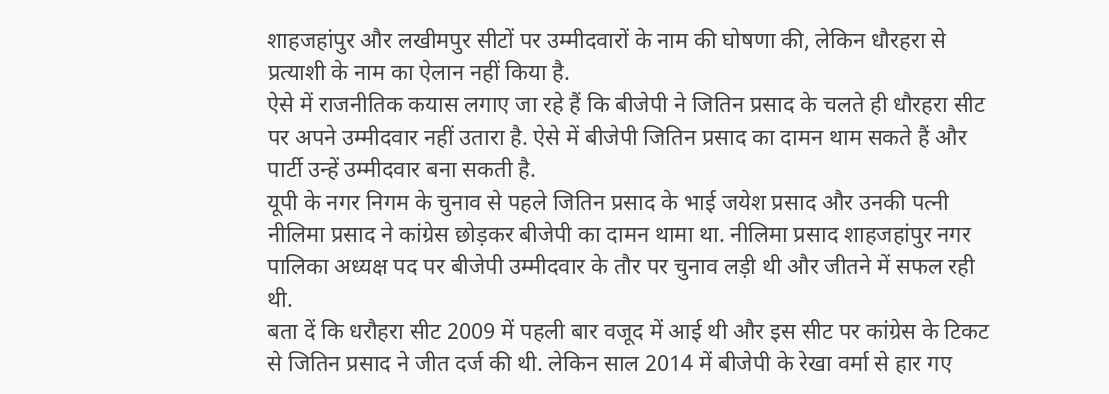शाहजहांपुर और लखीमपुर सीटों पर उम्मीदवारों के नाम की घोषणा की, लेकिन धौरहरा से प्रत्याशी के नाम का ऐलान नहीं किया है.
ऐसे में राजनीतिक कयास लगाए जा रहे हैं कि बीजेपी ने जितिन प्रसाद के चलते ही धौरहरा सीट पर अपने उम्मीदवार नहीं उतारा है. ऐसे में बीजेपी जितिन प्रसाद का दामन थाम सकते हैं और पार्टी उन्हें उम्मीदवार बना सकती है.
यूपी के नगर निगम के चुनाव से पहले जितिन प्रसाद के भाई जयेश प्रसाद और उनकी पत्नी नीलिमा प्रसाद ने कांग्रेस छोड़कर बीजेपी का दामन थामा था. नीलिमा प्रसाद शाहजहांपुर नगर पालिका अध्यक्ष पद पर बीजेपी उम्मीदवार के तौर पर चुनाव लड़ी थी और जीतने में सफल रही थी.
बता दें कि धरौहरा सीट 2009 में पहली बार वजूद में आई थी और इस सीट पर कांग्रेस के टिकट से जितिन प्रसाद ने जीत दर्ज की थी. लेकिन साल 2014 में बीजेपी के रेखा वर्मा से हार गए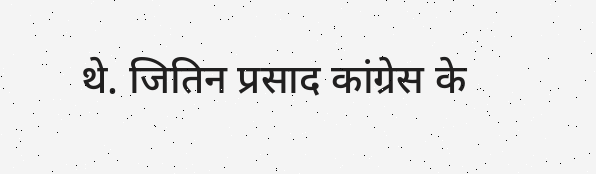थे. जितिन प्रसाद कांग्रेस के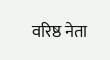वरिष्ठ नेता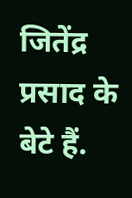जितेंद्र प्रसाद के बेटे हैं.